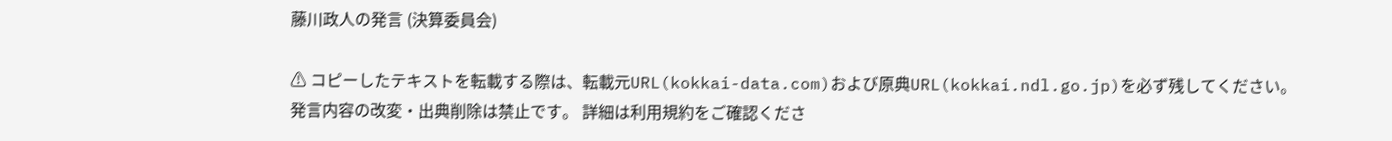藤川政人の発言 (決算委員会)

⚠ コピーしたテキストを転載する際は、転載元URL(kokkai-data.com)および原典URL(kokkai.ndl.go.jp)を必ず残してください。発言内容の改変・出典削除は禁止です。 詳細は利用規約をご確認くださ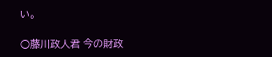い。

○藤川政人君 今の財政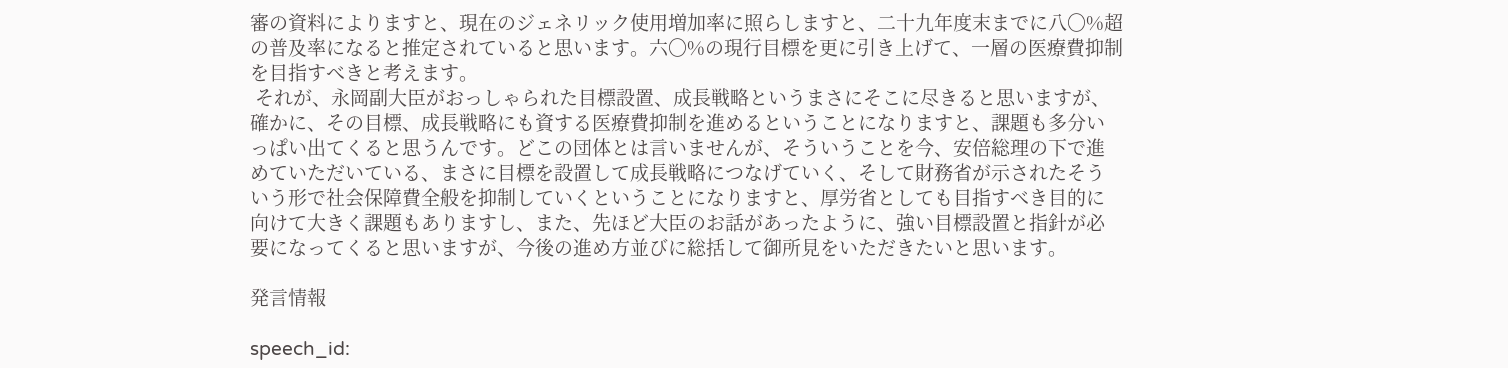審の資料によりますと、現在のジェネリック使用増加率に照らしますと、二十九年度末までに八〇%超の普及率になると推定されていると思います。六〇%の現行目標を更に引き上げて、一層の医療費抑制を目指すべきと考えます。
 それが、永岡副大臣がおっしゃられた目標設置、成長戦略というまさにそこに尽きると思いますが、確かに、その目標、成長戦略にも資する医療費抑制を進めるということになりますと、課題も多分いっぱい出てくると思うんです。どこの団体とは言いませんが、そういうことを今、安倍総理の下で進めていただいている、まさに目標を設置して成長戦略につなげていく、そして財務省が示されたそういう形で社会保障費全般を抑制していくということになりますと、厚労省としても目指すべき目的に向けて大きく課題もありますし、また、先ほど大臣のお話があったように、強い目標設置と指針が必要になってくると思いますが、今後の進め方並びに総括して御所見をいただきたいと思います。

発言情報

speech_id: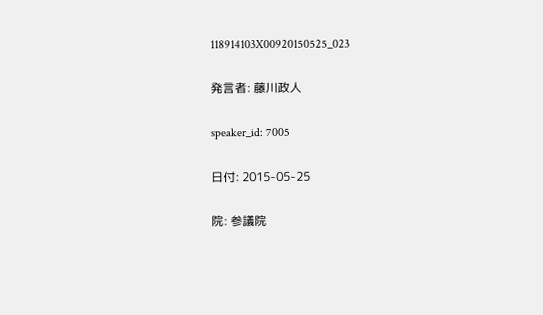118914103X00920150525_023

発言者: 藤川政人

speaker_id: 7005

日付: 2015-05-25

院: 参議院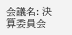会議名: 決算委員会